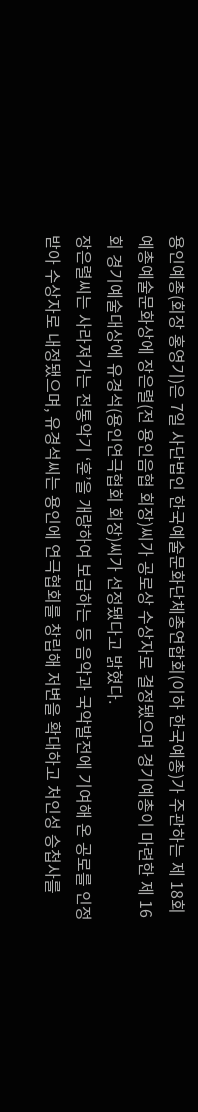용인예총(회장 홍영기)은 7일 사단법인 한국예술문화단체총연합회(이하 한국예총)가 주관하는 제 18회 예총예술문화상에 장은렬(전 용인음협 회장)씨가 공로상 수상자로 결정됐으며 경기예총이 마련한 제 16회 경기예술대상에 유경석(용인연극협회 회장)씨가 선정됐다고 밝혔다.
장은렬씨는 사라져가는 전통악기 ‘훈’을 개량하여 보급하는 등 음악과 국악발전에 기여해 온 공로를 인정받아 수상자로 내정됐으며, 유경석씨는 용인에 연극협회를 창립해 저변을 확대하고 처인성 승첩사를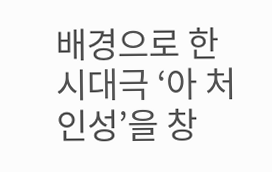배경으로 한 시대극 ‘아 처인성’을 창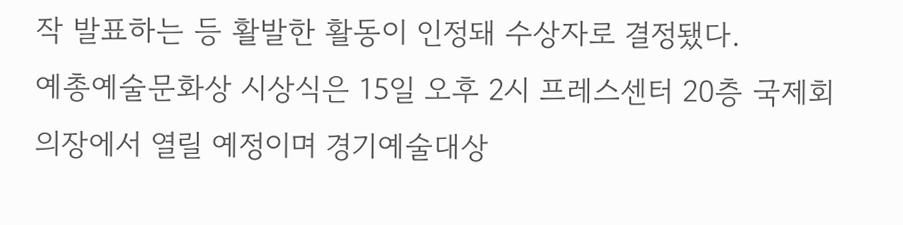작 발표하는 등 활발한 활동이 인정돼 수상자로 결정됐다.
예총예술문화상 시상식은 15일 오후 2시 프레스센터 20층 국제회의장에서 열릴 예정이며 경기예술대상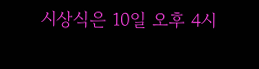시상식은 10일 오후 4시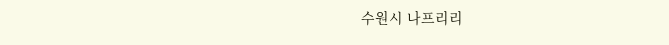수원시 나프리리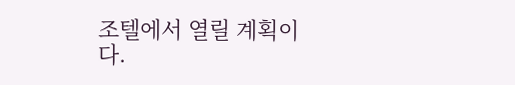조텔에서 열릴 계획이다.